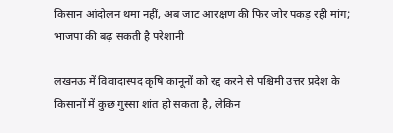किसान आंदोलन थमा नहीं, अब जाट आरक्षण की फिर जोर पकड़ रही मांग; भाजपा की बढ़ सकती है परेशानी

लखनऊ में विवादास्पद कृषि कानूनों को रद्द करने से पश्चिमी उत्तर प्रदेश के किसानों में कुछ गुस्सा शांत हो सकता है, लेकिन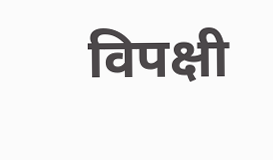विपक्षी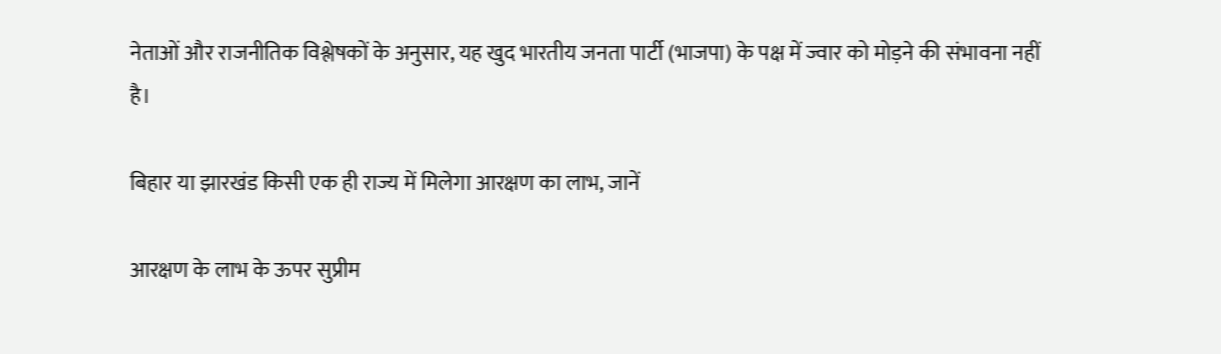नेताओं और राजनीतिक विश्लेषकों के अनुसार, यह खुद भारतीय जनता पार्टी (भाजपा) के पक्ष में ज्वार को मोड़ने की संभावना नहीं है।

बिहार या झारखंड किसी एक ही राज्य में मिलेगा आरक्षण का लाभ, जानें

आरक्षण के लाभ के ऊपर सुप्रीम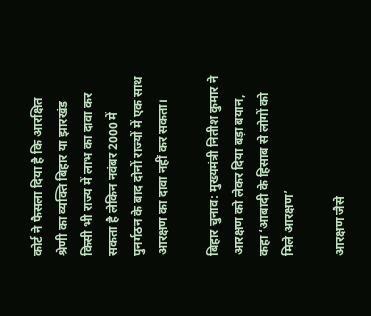कोर्ट ने फैसला दिया है कि आरक्षित श्रेणी का व्यक्ति बिहार या झारखंड किसी भी राज्य में लाभ का दावा कर सकता है लेकिन नवंबर 2000 में पुनर्गठन के बाद दोनों राज्यों में एक साथ आरक्षण का दावा नहीं कर सकता।

बिहार चुनाव: मुख्यमंत्री नितीश कुमार ने आरक्षण को लेकर दिया बड़ा बयान, कहा ‘आबादी के हिसाब से लोगों को मिले आरक्षण’

आरक्षण जैसे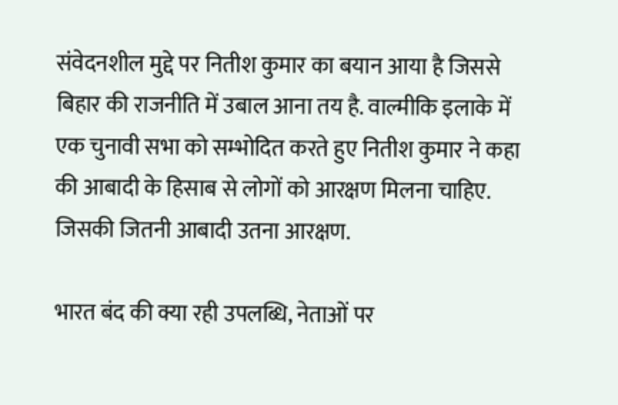संवेदनशील मुद्दे पर नितीश कुमार का बयान आया है जिससे बिहार की राजनीति में उबाल आना तय है. वाल्मीकि इलाके में एक चुनावी सभा को सम्भोदित करते हुए नितीश कुमार ने कहा की आबादी के हिसाब से लोगों को आरक्षण मिलना चाहिए. जिसकी जितनी आबादी उतना आरक्षण.

भारत बंद की क्या रही उपलब्धि, नेताओं पर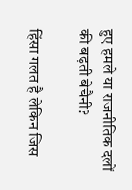हुए हमले या राजनीतिक दलों की बढ़ती बेचैनी?

हिंसा गलत है लेकिन जिस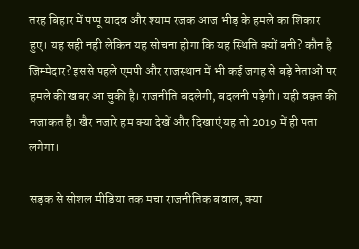तरह बिहार में पप्पू यादव और श्याम रजक आज भीड़ के हमले का शिकार हुए। यह सही नही लेकिन यह सोचना होगा कि यह स्थिति क्यों बनी? कौन है जिम्मेदार? इससे पहले एमपी और राजस्थान में भी कई जगह से बड़े नेताओं पर हमले की खबर आ चुकी है। राजनीति बदलेगी, बदलनी पड़ेगी। यही वक़्त की नजाकत है। खैर नजारे हम क्या देखें और दिखाएं यह तो 2019 में ही पता लगेगा।

सड़क से सोशल मीडिया तक मचा राजनीतिक बवाल, क्या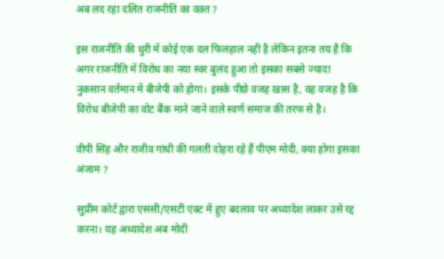अब लद रहा दलित राजनीति का वक़्त ?

इस राजनीति की धुरी में कोई एक दल फिलहाल नही है लेकिन इतना तय है कि अगर राजनीति में विरोध का नया स्वर बुलंद हुआ तो इसका सबसे ज्यादा नुकसान वर्तमान में बीजेपी को होगा। इसके पीछे वजह खास है, वह वजह है कि विरोध बीजेपी का वोट बैंक माने जाने वाले स्वर्ण समाज की तरफ से है।

वीपी सिंह और राजीव गांधी की गलती दोहरा रहे हैं पीएम मोदी, क्या होगा इसका अंजाम ?

सुप्रीम कोर्ट द्वारा एससी/एसटी एक्ट में हुए बदलाव पर अध्यादेश लाकर उसे रद्द करना। यह अध्यादेश अब मोदी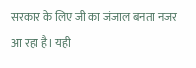सरकार के लिए जी का जंजाल बनता नजर आ रहा है। यही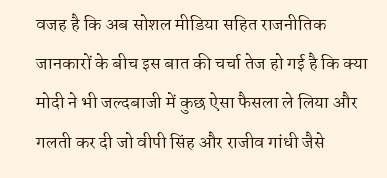वजह है कि अब सोशल मीडिया सहित राजनीतिक जानकारों के बीच इस बात की चर्चा तेज हो गई है कि क्या मोदी ने भी जल्दबाजी में कुछ ऐसा फैसला ले लिया और गलती कर दी जो वीपी सिंह और राजीव गांधी जैसे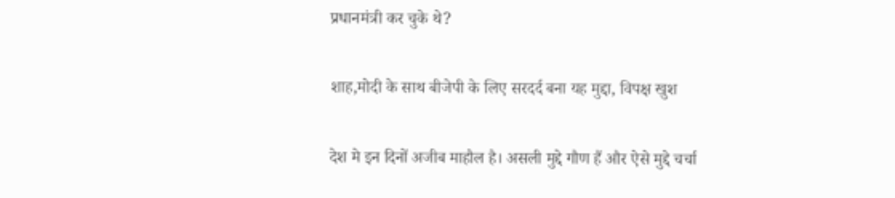प्रधानमंत्री कर चुके थे?

शाह,मोदी के साथ बीजेपी के लिए सरदर्द बना यह मुद्दा, विपक्ष खुश

देश मे इन दिनों अजीब माहौल है। असली मुद्दे गौण हैं और ऐसे मुद्दे चर्चा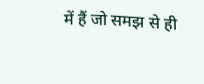में हैं जो समझ से ही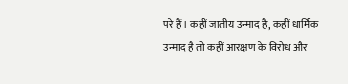परे हैं। कहीं जातीय उन्माद है, कहीं धार्मिक उन्माद है तो कहीं आरक्षण के विरोध और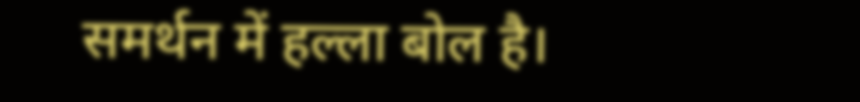समर्थन में हल्ला बोल है।